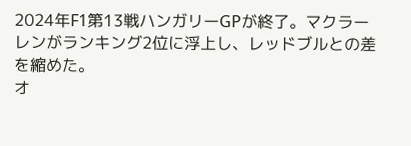2024年F1第13戦ハンガリーGPが終了。マクラーレンがランキング2位に浮上し、レッドブルとの差を縮めた。
オ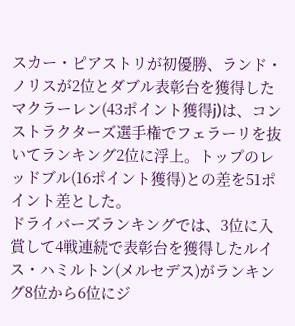スカー・ピアストリが初優勝、ランド・ノリスが2位とダブル表彰台を獲得したマクラーレン(43ポイント獲得j)は、コンストラクターズ選手権でフェラーリを抜いてランキング2位に浮上。トップのレッドブル(16ポイント獲得)との差を51ポイント差とした。
ドライバーズランキングでは、3位に入賞して4戦連続で表彰台を獲得したルイス・ハミルトン(メルセデス)がランキング8位から6位にジ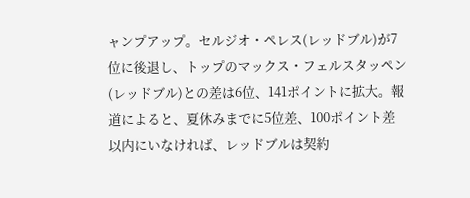ャンプアップ。セルジオ・ペレス(レッドブル)が7位に後退し、トップのマックス・フェルスタッペン(レッドブル)との差は6位、141ポイントに拡大。報道によると、夏休みまでに5位差、100ポイント差以内にいなければ、レッドブルは契約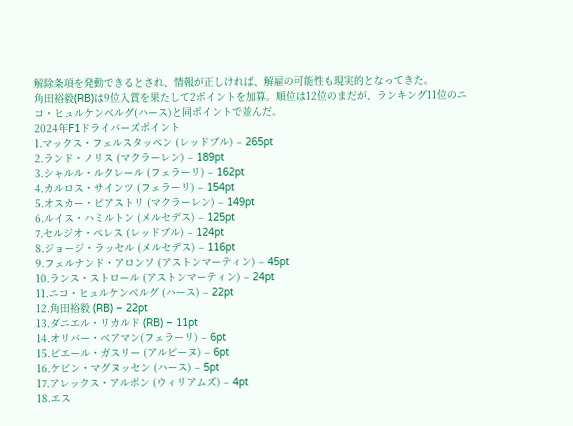解除条項を発動できるとされ、情報が正しければ、解雇の可能性も現実的となってきた。
角田裕毅(RB)は9位入賞を果たして2ポイントを加算。順位は12位のまだが、ランキング11位のニコ・ヒュルケンベルグ(ハース)と同ポイントで並んだ。
2024年F1ドライバーズポイント
1.マックス・フェルスタッペン (レッドブル) – 265pt
2.ランド・ノリス (マクラーレン) – 189pt
3.シャルル・ルクレール (フェラーリ) – 162pt
4.カルロス・サインツ (フェラーリ) – 154pt
5.オスカー・ピアストリ (マクラーレン) – 149pt
6.ルイス・ハミルトン (メルセデス) – 125pt
7.セルジオ・ペレス (レッドブル) – 124pt
8.ジョージ・ラッセル (メルセデス) – 116pt
9.フェルナンド・アロンソ (アストンマーティン) – 45pt
10.ランス・ストロール (アストンマーティン) – 24pt
11.ニコ・ヒュルケンベルグ (ハース) – 22pt
12.角田裕毅 (RB) – 22pt
13.ダニエル・リカルド (RB) – 11pt
14.オリバー・ベアマン(フェラーリ) – 6pt
15.ピエール・ガスリー (アルピーヌ) – 6pt
16.ケビン・マグヌッセン (ハース) – 5pt
17.アレックス・アルボン (ウィリアムズ) – 4pt
18.エス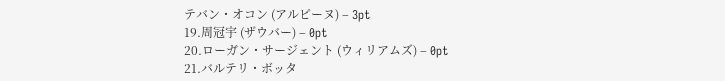テバン・オコン (アルピーヌ) – 3pt
19.周冠宇 (ザウバー) – 0pt
20.ローガン・サージェント (ウィリアムズ) – 0pt
21.バルテリ・ボッタ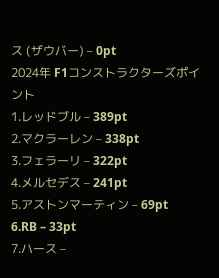ス (ザウバー) – 0pt
2024年 F1コンストラクターズポイント
1.レッドブル – 389pt
2.マクラーレン – 338pt
3.フェラーリ – 322pt
4.メルセデス – 241pt
5.アストンマーティン – 69pt
6.RB – 33pt
7.ハース –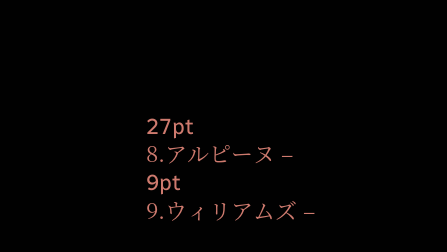27pt
8.アルピーヌ – 9pt
9.ウィリアムズ –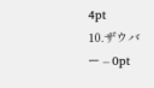4pt
10.ザウバー – 0pt